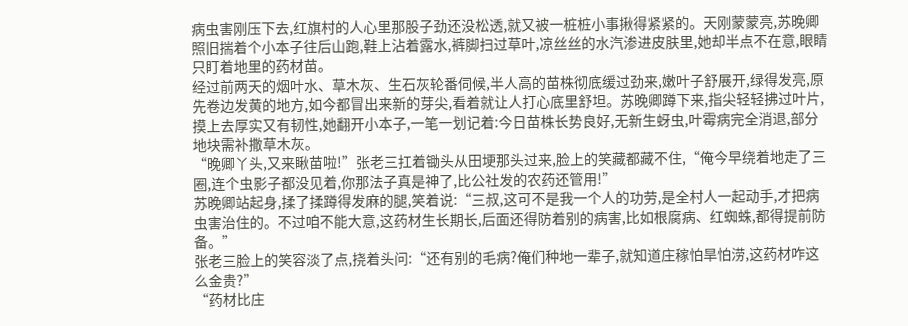病虫害刚压下去,红旗村的人心里那股子劲还没松透,就又被一桩桩小事揪得紧紧的。天刚蒙蒙亮,苏晚卿照旧揣着个小本子往后山跑,鞋上沾着露水,裤脚扫过草叶,凉丝丝的水汽渗进皮肤里,她却半点不在意,眼睛只盯着地里的药材苗。
经过前两天的烟叶水、草木灰、生石灰轮番伺候,半人高的苗株彻底缓过劲来,嫩叶子舒展开,绿得发亮,原先卷边发黄的地方,如今都冒出来新的芽尖,看着就让人打心底里舒坦。苏晚卿蹲下来,指尖轻轻拂过叶片,摸上去厚实又有韧性,她翻开小本子,一笔一划记着:今日苗株长势良好,无新生蚜虫,叶霉病完全消退,部分地块需补撒草木灰。
“晚卿丫头,又来瞅苗啦!”张老三扛着锄头从田埂那头过来,脸上的笑藏都藏不住,“俺今早绕着地走了三圈,连个虫影子都没见着,你那法子真是神了,比公社发的农药还管用!”
苏晚卿站起身,揉了揉蹲得发麻的腿,笑着说:“三叔,这可不是我一个人的功劳,是全村人一起动手,才把病虫害治住的。不过咱不能大意,这药材生长期长,后面还得防着别的病害,比如根腐病、红蜘蛛,都得提前防备。”
张老三脸上的笑容淡了点,挠着头问:“还有别的毛病?俺们种地一辈子,就知道庄稼怕旱怕涝,这药材咋这么金贵?”
“药材比庄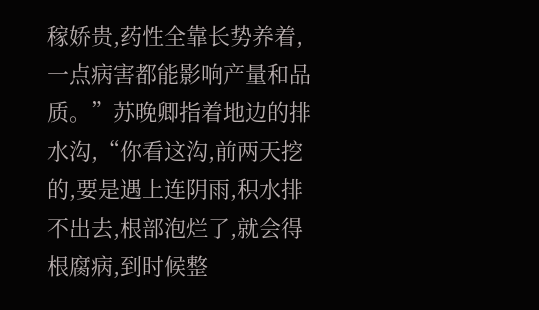稼娇贵,药性全靠长势养着,一点病害都能影响产量和品质。”苏晚卿指着地边的排水沟,“你看这沟,前两天挖的,要是遇上连阴雨,积水排不出去,根部泡烂了,就会得根腐病,到时候整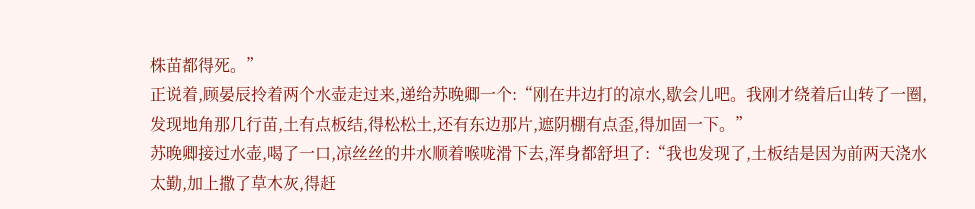株苗都得死。”
正说着,顾晏辰拎着两个水壶走过来,递给苏晚卿一个:“刚在井边打的凉水,歇会儿吧。我刚才绕着后山转了一圈,发现地角那几行苗,土有点板结,得松松土,还有东边那片,遮阴棚有点歪,得加固一下。”
苏晚卿接过水壶,喝了一口,凉丝丝的井水顺着喉咙滑下去,浑身都舒坦了:“我也发现了,土板结是因为前两天浇水太勤,加上撒了草木灰,得赶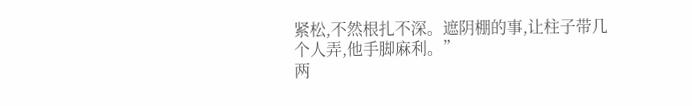紧松,不然根扎不深。遮阴棚的事,让柱子带几个人弄,他手脚麻利。”
两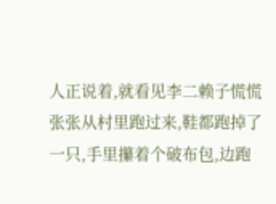人正说着,就看见李二赖子慌慌张张从村里跑过来,鞋都跑掉了一只,手里攥着个破布包,边跑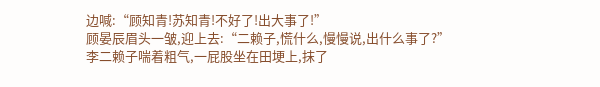边喊:“顾知青!苏知青!不好了!出大事了!”
顾晏辰眉头一皱,迎上去:“二赖子,慌什么,慢慢说,出什么事了?”
李二赖子喘着粗气,一屁股坐在田埂上,抹了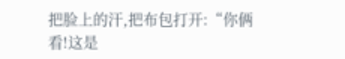把脸上的汗,把布包打开:“你俩看!这是